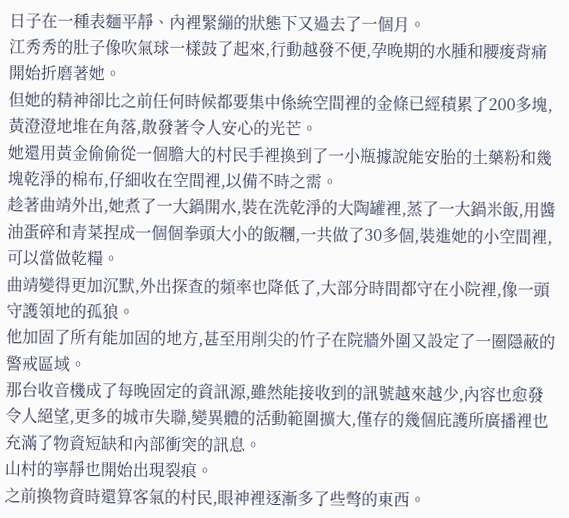日子在一種表麵平靜、內裡緊繃的狀態下又過去了一個月。
江秀秀的肚子像吹氣球一樣鼓了起來,行動越發不便,孕晚期的水腫和腰痠背痛開始折磨著她。
但她的精神卻比之前任何時候都要集中係統空間裡的金條已經積累了200多塊,黃澄澄地堆在角落,散發著令人安心的光芒。
她還用黃金偷偷從一個膽大的村民手裡換到了一小瓶據說能安胎的土藥粉和幾塊乾淨的棉布,仔細收在空間裡,以備不時之需。
趁著曲靖外出,她煮了一大鍋開水,裝在洗乾淨的大陶罐裡,蒸了一大鍋米飯,用醬油蛋碎和青菜捏成一個個拳頭大小的飯糰,一共做了30多個,裝進她的小空間裡,可以當做乾糧。
曲靖變得更加沉默,外出探查的頻率也降低了,大部分時間都守在小院裡,像一頭守護領地的孤狼。
他加固了所有能加固的地方,甚至用削尖的竹子在院牆外圍又設定了一圈隱蔽的警戒區域。
那台收音機成了每晚固定的資訊源,雖然能接收到的訊號越來越少,內容也愈發令人絕望,更多的城市失聯,變異體的活動範圍擴大,僅存的幾個庇護所廣播裡也充滿了物資短缺和內部衝突的訊息。
山村的寧靜也開始出現裂痕。
之前換物資時還算客氣的村民,眼神裡逐漸多了些彆的東西。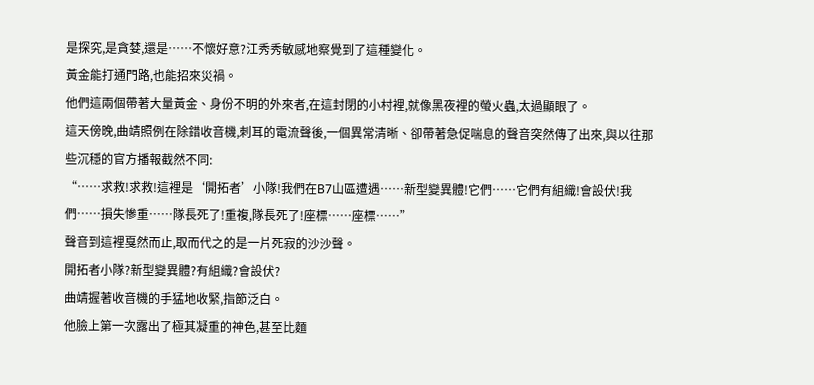是探究,是貪婪,還是……不懷好意?江秀秀敏感地察覺到了這種變化。
黃金能打通門路,也能招來災禍。
他們這兩個帶著大量黃金、身份不明的外來者,在這封閉的小村裡,就像黑夜裡的螢火蟲,太過顯眼了。
這天傍晚,曲靖照例在除錯收音機,刺耳的電流聲後,一個異常清晰、卻帶著急促喘息的聲音突然傳了出來,與以往那些沉穩的官方播報截然不同:
“……求救!求救!這裡是‘開拓者’小隊!我們在B7山區遭遇……新型變異體!它們……它們有組織!會設伏!我們……損失慘重……隊長死了!重複,隊長死了!座標……座標……”
聲音到這裡戛然而止,取而代之的是一片死寂的沙沙聲。
開拓者小隊?新型變異體?有組織?會設伏?
曲靖握著收音機的手猛地收緊,指節泛白。
他臉上第一次露出了極其凝重的神色,甚至比麵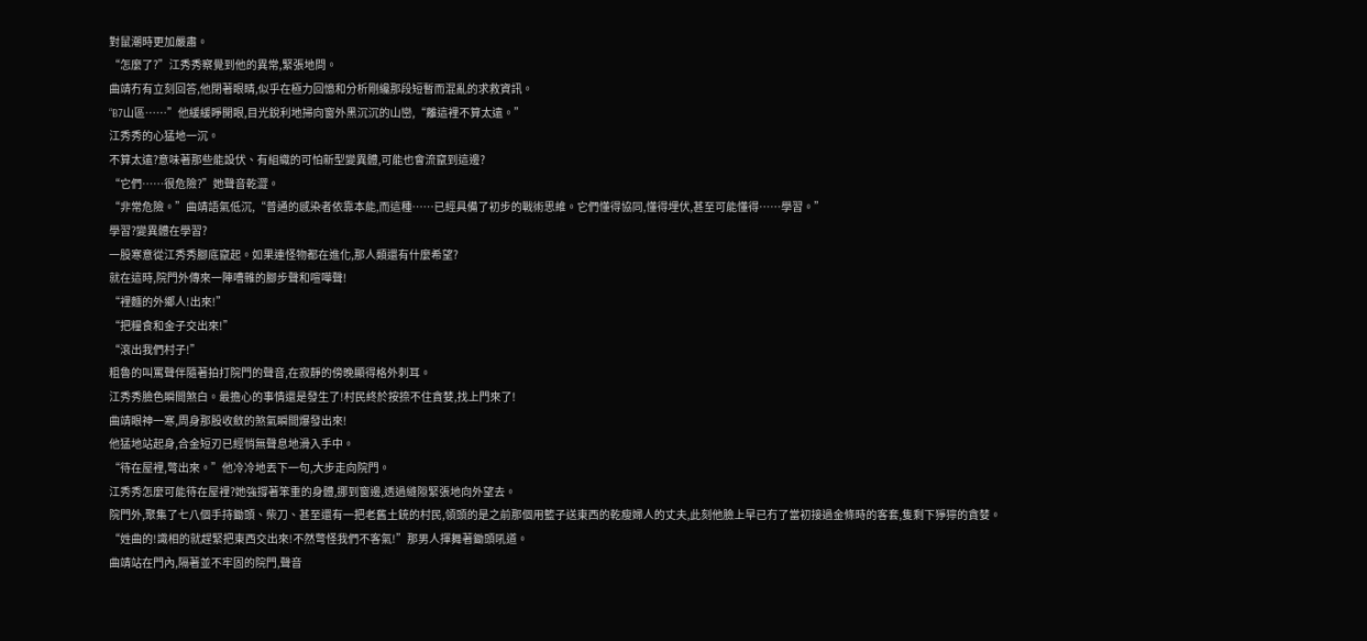對鼠潮時更加嚴肅。
“怎麼了?”江秀秀察覺到他的異常,緊張地問。
曲靖冇有立刻回答,他閉著眼睛,似乎在極力回憶和分析剛纔那段短暫而混亂的求救資訊。
“B7山區……”他緩緩睜開眼,目光銳利地掃向窗外黑沉沉的山巒,“離這裡不算太遠。”
江秀秀的心猛地一沉。
不算太遠?意味著那些能設伏、有組織的可怕新型變異體,可能也會流竄到這邊?
“它們……很危險?”她聲音乾澀。
“非常危險。”曲靖語氣低沉,“普通的感染者依靠本能,而這種……已經具備了初步的戰術思維。它們懂得協同,懂得埋伏,甚至可能懂得……學習。”
學習?變異體在學習?
一股寒意從江秀秀腳底竄起。如果連怪物都在進化,那人類還有什麼希望?
就在這時,院門外傳來一陣嘈雜的腳步聲和喧嘩聲!
“裡麵的外鄉人!出來!”
“把糧食和金子交出來!”
“滾出我們村子!”
粗魯的叫罵聲伴隨著拍打院門的聲音,在寂靜的傍晚顯得格外刺耳。
江秀秀臉色瞬間煞白。最擔心的事情還是發生了!村民終於按捺不住貪婪,找上門來了!
曲靖眼神一寒,周身那股收斂的煞氣瞬間爆發出來!
他猛地站起身,合金短刃已經悄無聲息地滑入手中。
“待在屋裡,彆出來。”他冷冷地丟下一句,大步走向院門。
江秀秀怎麼可能待在屋裡?她強撐著笨重的身體,挪到窗邊,透過縫隙緊張地向外望去。
院門外,聚集了七八個手持鋤頭、柴刀、甚至還有一把老舊土銃的村民,領頭的是之前那個用籃子送東西的乾瘦婦人的丈夫,此刻他臉上早已冇了當初接過金條時的客套,隻剩下猙獰的貪婪。
“姓曲的!識相的就趕緊把東西交出來!不然彆怪我們不客氣!”那男人揮舞著鋤頭吼道。
曲靖站在門內,隔著並不牢固的院門,聲音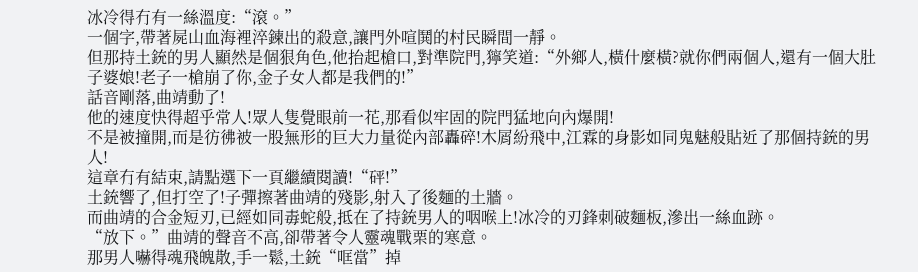冰冷得冇有一絲溫度:“滾。”
一個字,帶著屍山血海裡淬鍊出的殺意,讓門外喧鬨的村民瞬間一靜。
但那持土銃的男人顯然是個狠角色,他抬起槍口,對準院門,獰笑道:“外鄉人,橫什麼橫?就你們兩個人,還有一個大肚子婆娘!老子一槍崩了你,金子女人都是我們的!”
話音剛落,曲靖動了!
他的速度快得超乎常人!眾人隻覺眼前一花,那看似牢固的院門猛地向內爆開!
不是被撞開,而是彷彿被一股無形的巨大力量從內部轟碎!木屑紛飛中,江霖的身影如同鬼魅般貼近了那個持銃的男人!
這章冇有結束,請點選下一頁繼續閱讀!“砰!”
土銃響了,但打空了!子彈擦著曲靖的殘影,射入了後麵的土牆。
而曲靖的合金短刃,已經如同毒蛇般,抵在了持銃男人的咽喉上!冰冷的刃鋒刺破麵板,滲出一絲血跡。
“放下。”曲靖的聲音不高,卻帶著令人靈魂戰栗的寒意。
那男人嚇得魂飛魄散,手一鬆,土銃“哐當”掉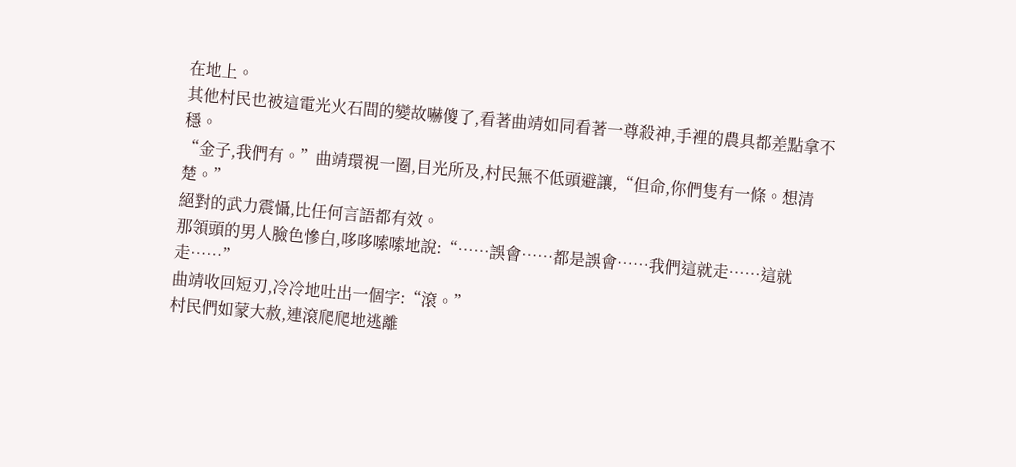在地上。
其他村民也被這電光火石間的變故嚇傻了,看著曲靖如同看著一尊殺神,手裡的農具都差點拿不穩。
“金子,我們有。”曲靖環視一圈,目光所及,村民無不低頭避讓,“但命,你們隻有一條。想清楚。”
絕對的武力震懾,比任何言語都有效。
那領頭的男人臉色慘白,哆哆嗦嗦地說:“……誤會……都是誤會……我們這就走……這就走……”
曲靖收回短刃,冷冷地吐出一個字:“滾。”
村民們如蒙大赦,連滾爬爬地逃離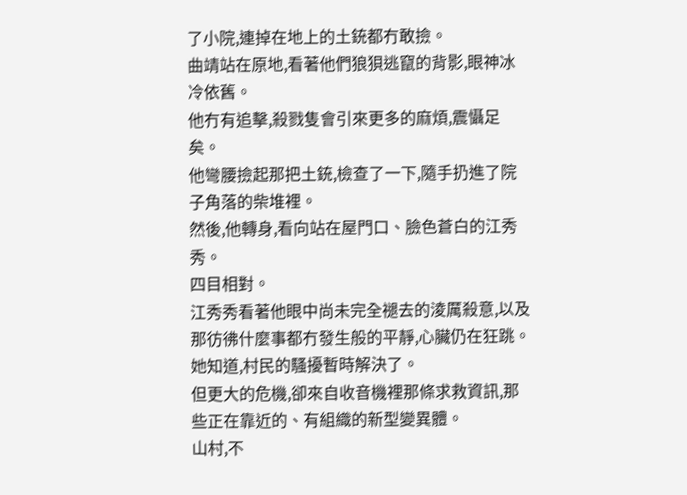了小院,連掉在地上的土銃都冇敢撿。
曲靖站在原地,看著他們狼狽逃竄的背影,眼神冰冷依舊。
他冇有追擊,殺戮隻會引來更多的麻煩,震懾足矣。
他彎腰撿起那把土銃,檢查了一下,隨手扔進了院子角落的柴堆裡。
然後,他轉身,看向站在屋門口、臉色蒼白的江秀秀。
四目相對。
江秀秀看著他眼中尚未完全褪去的淩厲殺意,以及那彷彿什麼事都冇發生般的平靜,心臟仍在狂跳。
她知道,村民的騷擾暫時解決了。
但更大的危機,卻來自收音機裡那條求救資訊,那些正在靠近的、有組織的新型變異體。
山村,不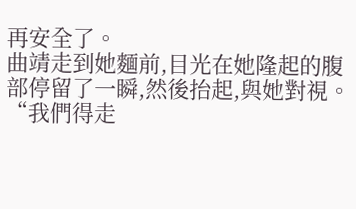再安全了。
曲靖走到她麵前,目光在她隆起的腹部停留了一瞬,然後抬起,與她對視。
“我們得走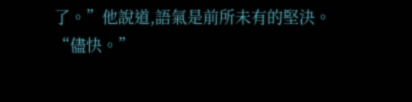了。”他說道,語氣是前所未有的堅決。
“儘快。”